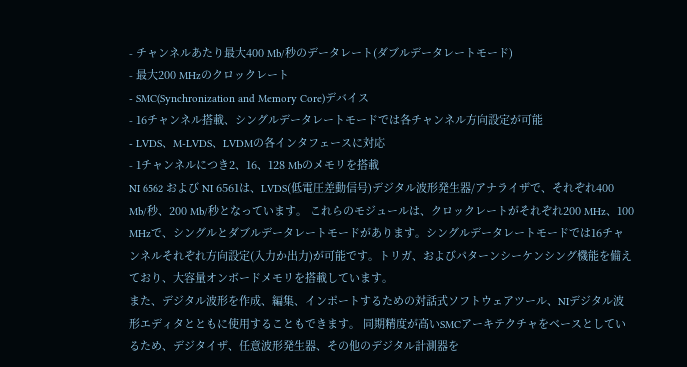- チャンネルあたり最大400 Mb/秒のデータレート(ダブルデータレートモード)
- 最大200 MHzのクロックレート
- SMC(Synchronization and Memory Core)デバイス
- 16チャンネル搭載、シングルデータレートモードでは各チャンネル方向設定が可能
- LVDS、M-LVDS、LVDMの各インタフェースに対応
- 1チャンネルにつき2、16、128 Mbのメモリを搭載
NI 6562 および NI 6561は、LVDS(低電圧差動信号)デジタル波形発生器/アナライザで、それぞれ400 Mb/秒、200 Mb/秒となっています。 これらのモジュールは、クロックレートがそれぞれ200 MHz、100 MHzで、シングルとダブルデータレートモードがあります。シングルデータレートモードでは16チャンネルそれぞれ方向設定(入力か出力)が可能です。トリガ、およびパターンシーケンシング機能を備えており、大容量オンボードメモリを搭載しています。
また、デジタル波形を作成、編集、インポートするための対話式ソフトウェアツール、NIデジタル波形エディタとともに使用することもできます。 同期精度が高いSMCアーキテクチャをベースとしているため、デジタイザ、任意波形発生器、その他のデジタル計測器を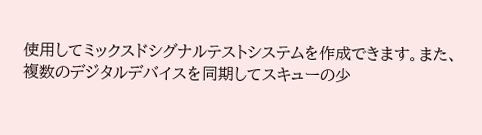使用してミックスドシグナルテストシステムを作成できます。また、複数のデジタルデバイスを同期してスキューの少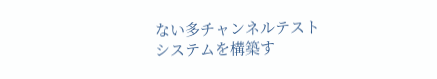ない多チャンネルテストシステムを構築す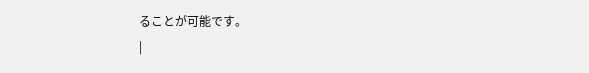ることが可能です。
|